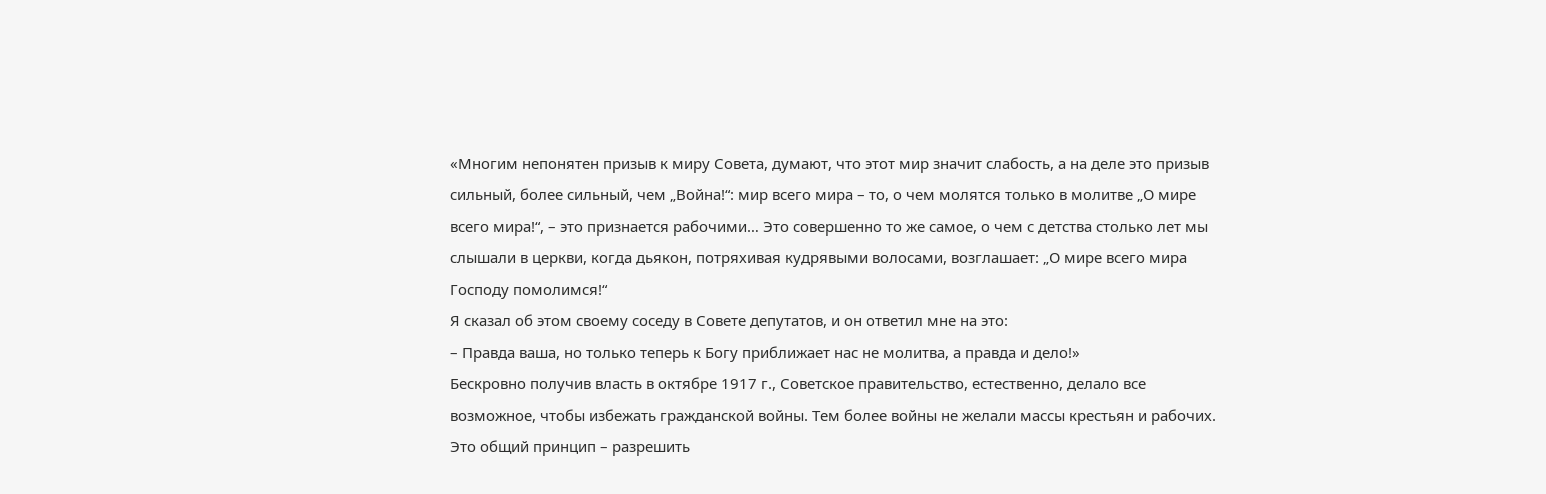«Многим непонятен призыв к миру Совета, думают, что этот мир значит слабость, а на деле это призыв сильный, более сильный, чем „Война!“: мир всего мира – то, о чем молятся только в молитве „О мире всего мира!“, – это признается рабочими… Это совершенно то же самое, о чем с детства столько лет мы слышали в церкви, когда дьякон, потряхивая кудрявыми волосами, возглашает: „О мире всего мира Господу помолимся!“
Я сказал об этом своему соседу в Совете депутатов, и он ответил мне на это:
– Правда ваша, но только теперь к Богу приближает нас не молитва, а правда и дело!»
Бескровно получив власть в октябре 1917 г., Советское правительство, естественно, делало все возможное, чтобы избежать гражданской войны. Тем более войны не желали массы крестьян и рабочих. Это общий принцип – разрешить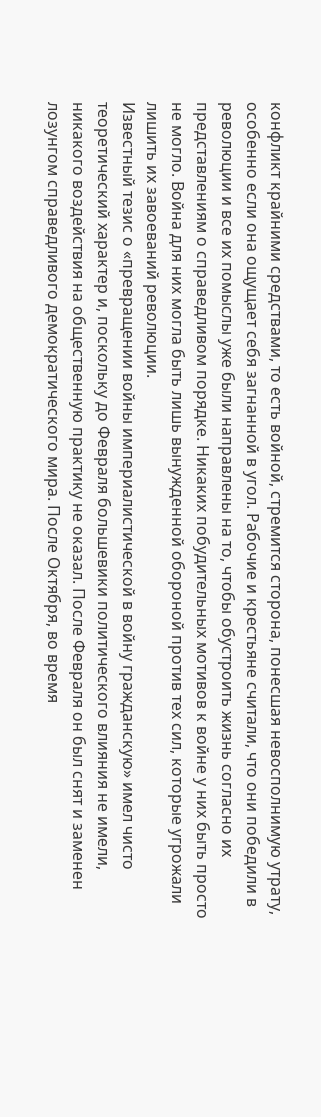конфликт крайними средствами, то есть войной, стремится сторона, понесшая невосполнимую утрату, особенно если она ощущает себя загнанной в угол. Рабочие и крестьяне считали, что они победили в революции и все их помыслы уже были направлены на то, чтобы обустроить жизнь согласно их представлениям о справедливом порядке. Никаких побудительных мотивов к войне у них быть просто не могло. Война для них могла быть лишь вынужденной обороной против тех сил, которые угрожали лишить их завоеваний революции.
Известный тезис о «превращении войны империалистической в войну гражданскую» имел чисто теоретический характер и, поскольку до Февраля большевики политического влияния не имели, никакого воздействия на общественную практику не оказал. После Февраля он был снят и заменен лозунгом справедливого демократического мира. После Октября, во время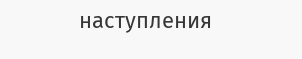наступления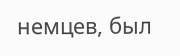немцев, был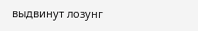выдвинут лозунг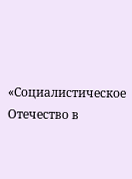«Социалистическое Отечество в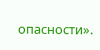опасности».